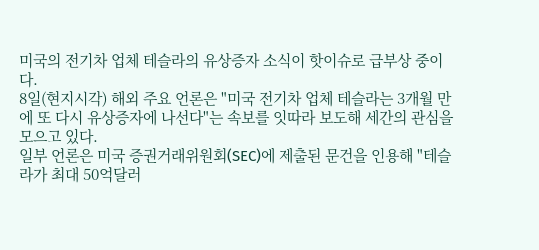미국의 전기차 업체 테슬라의 유상증자 소식이 핫이슈로 급부상 중이다.
8일(현지시각) 해외 주요 언론은 "미국 전기차 업체 테슬라는 3개월 만에 또 다시 유상증자에 나선다"는 속보를 잇따라 보도해 세간의 관심을 모으고 있다.
일부 언론은 미국 증권거래위원회(SEC)에 제출된 문건을 인용해 "테슬라가 최대 50억달러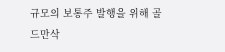규모의 보통주 발행을 위해 골드만삭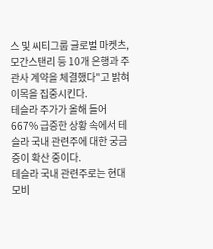스 및 씨티그룹 글로벌 마켓츠, 모간스탠리 등 10개 은행과 주관사 계약을 체결했다"고 밝혀 이목을 집중시킨다.
테슬라 주가가 올해 들어 667% 급증한 상황 속에서 테슬라 국내 관련주에 대한 궁금증이 확산 중이다.
테슬라 국내 관련주로는 현대모비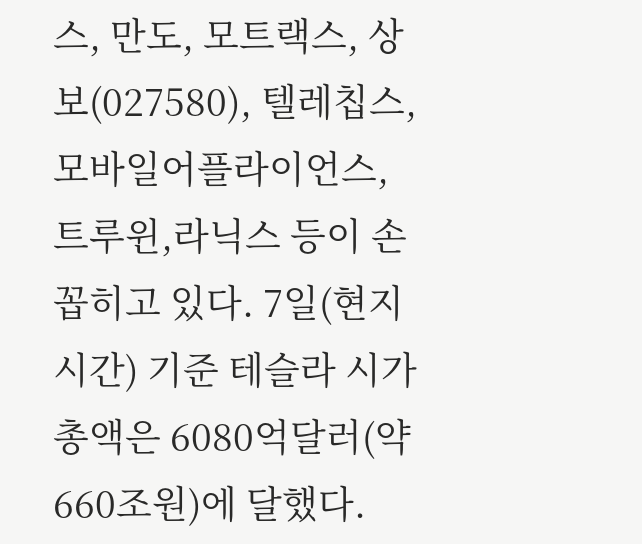스, 만도, 모트랙스, 상보(027580), 텔레칩스, 모바일어플라이언스, 트루윈,라닉스 등이 손꼽히고 있다. 7일(현지시간) 기준 테슬라 시가총액은 6080억달러(약 660조원)에 달했다.